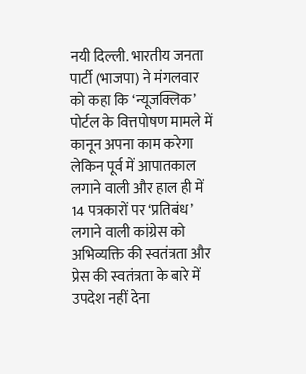नयी दिल्ली. भारतीय जनता पार्टी (भाजपा) ने मंगलवार को कहा कि ‘न्यूजक्लिक’ पोर्टल के वित्तपोषण मामले में कानून अपना काम करेगा लेकिन पूर्व में आपातकाल लगाने वाली और हाल ही में 14 पत्रकारों पर ‘प्रतिबंध’ लगाने वाली कांग्रेस को अभिव्यक्ति की स्वतंत्रता और प्रेस की स्वतंत्रता के बारे में उपदेश नहीं देना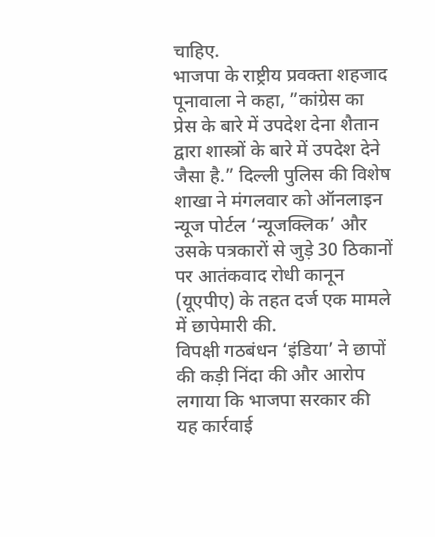चाहिए.
भाजपा के राष्ट्रीय प्रवक्ता शहजाद पूनावाला ने कहा, ”कांग्रेस का प्रेस के बारे में उपदेश देना शैतान द्वारा शास्त्रों के बारे में उपदेश देने जैसा है.” दिल्ली पुलिस की विशेष शाखा ने मंगलवार को ऑनलाइन न्यूज पोर्टल ‘न्यूजक्लिक’ और उसके पत्रकारों से जुड़े 30 ठिकानों पर आतंकवाद रोधी कानून (यूएपीए) के तहत दर्ज एक मामले में छापेमारी की.
विपक्षी गठबंधन ‘इंडिया’ ने छापों की कड़ी निंदा की और आरोप लगाया कि भाजपा सरकार की यह कार्रवाई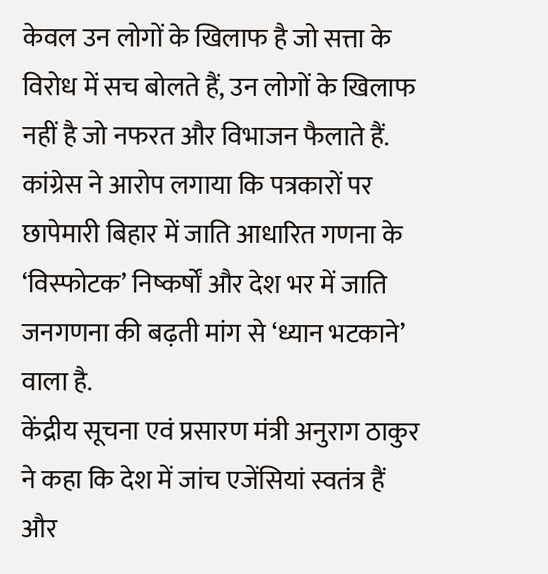केवल उन लोगों के खिलाफ है जो सत्ता के विरोध में सच बोलते हैं, उन लोगों के खिलाफ नहीं है जो नफरत और विभाजन फैलाते हैं. कांग्रेस ने आरोप लगाया कि पत्रकारों पर छापेमारी बिहार में जाति आधारित गणना के ‘विस्फोटक’ निष्कर्षों और देश भर में जाति जनगणना की बढ़ती मांग से ‘ध्यान भटकाने’ वाला है.
केंद्रीय सूचना एवं प्रसारण मंत्री अनुराग ठाकुर ने कहा कि देश में जांच एजेंसियां स्वतंत्र हैं और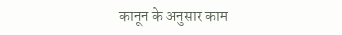कानून के अनुसार काम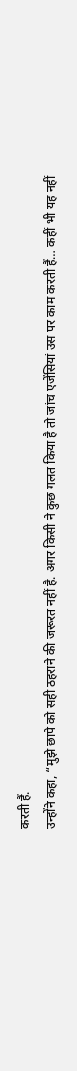करती हैं.
उन्होंने कहा, “मुझे छापे को सही ठहराने की जरूरत नहीं है. अगर किसी ने कुछ गलत किया है तो जांच एजेंसियां उस पर काम करती हैं… कहीं भी यह नहीं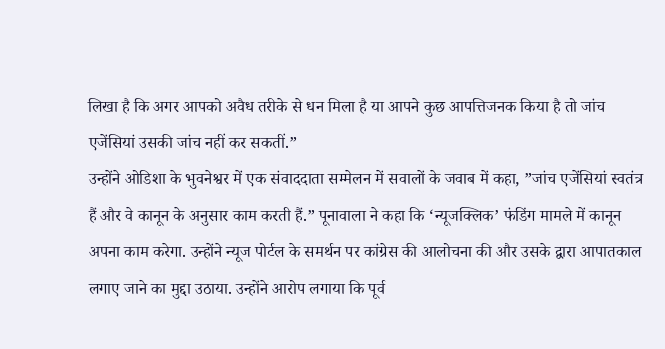लिखा है कि अगर आपको अवैध तरीके से धन मिला है या आपने कुछ आपत्तिजनक किया है तो जांच एजेंसियां उसकी जांच नहीं कर सकतीं.”
उन्होंने ओडिशा के भुवनेश्वर में एक संवाददाता सम्मेलन में सवालों के जवाब में कहा, ”जांच एजेंसियां स्वतंत्र हैं और वे कानून के अनुसार काम करती हैं.” पूनावाला ने कहा कि ‘न्यूजक्लिक’ फंडिंग मामले में कानून अपना काम करेगा. उन्होंने न्यूज पोर्टल के समर्थन पर कांग्रेस की आलोचना की और उसके द्वारा आपातकाल लगाए जाने का मुद्दा उठाया. उन्होंने आरोप लगाया कि पूर्व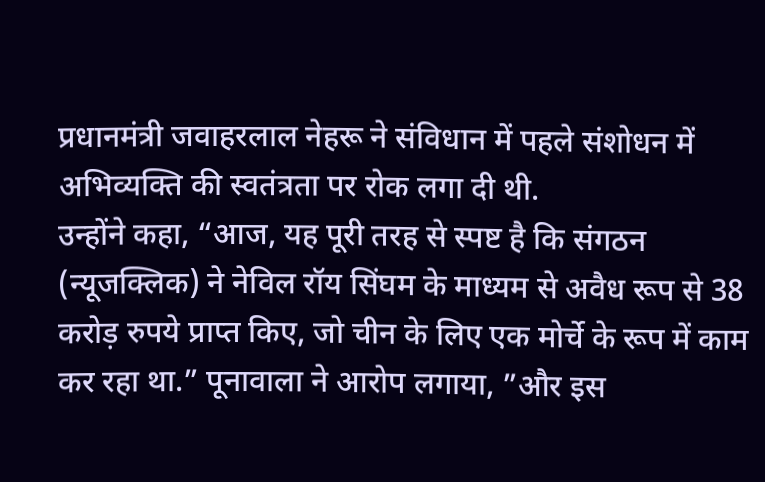प्रधानमंत्री जवाहरलाल नेहरू ने संविधान में पहले संशोधन में अभिव्यक्ति की स्वतंत्रता पर रोक लगा दी थी.
उन्होंने कहा, “आज, यह पूरी तरह से स्पष्ट है कि संगठन (न्यूजक्लिक) ने नेविल रॉय सिंघम के माध्यम से अवैध रूप से 38 करोड़ रुपये प्राप्त किए, जो चीन के लिए एक मोर्चे के रूप में काम कर रहा था.” पूनावाला ने आरोप लगाया, ”और इस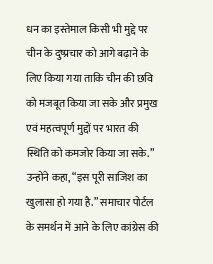धन का इस्तेमाल किसी भी मुद्दे पर चीन के दुष्प्रचार को आगे बढ़ाने के लिए किया गया ताकि चीन की छवि को मजबूत किया जा सके और प्रमुख एवं महत्वपूर्ण मुद्दों पर भारत की स्थिति को कमजोर किया जा सके.”
उन्होंने कहा, “इस पूरी साजिश का खुलासा हो गया है.” समाचार पोर्टल के समर्थन में आने के लिए कांग्रेस की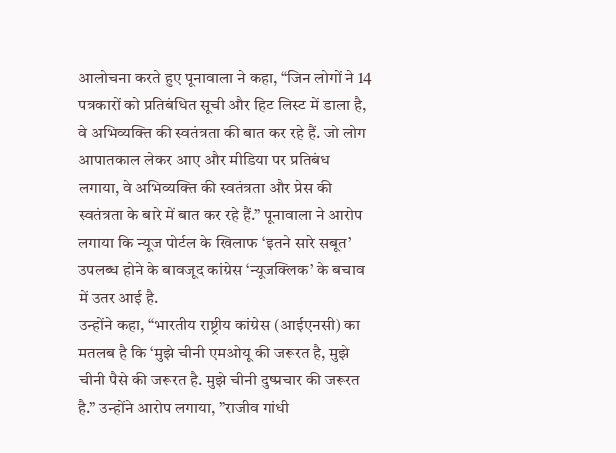आलोचना करते हुए पूनावाला ने कहा, “जिन लोगों ने 14 पत्रकारों को प्रतिबंधित सूची और हिट लिस्ट में डाला है, वे अभिव्यक्ति की स्वतंत्रता की बात कर रहे हैं. जो लोग आपातकाल लेकर आए और मीडिया पर प्रतिबंध लगाया, वे अभिव्यक्ति की स्वतंत्रता और प्रेस की स्वतंत्रता के बारे में बात कर रहे हैं.” पूनावाला ने आरोप लगाया कि न्यूज पोर्टल के खिलाफ ‘इतने सारे सबूत’ उपलब्ध होने के बावजूद कांग्रेस ‘न्यूजक्लिक’ के बचाव में उतर आई है.
उन्होंने कहा, “भारतीय राष्ट्रीय कांग्रेस (आईएनसी) का मतलब है कि ‘मुझे चीनी एमओयू की जरूरत है, मुझे चीनी पैसे की जरूरत है. मुझे चीनी दुष्प्रचार की जरूरत है.” उन्होंने आरोप लगाया, ”राजीव गांधी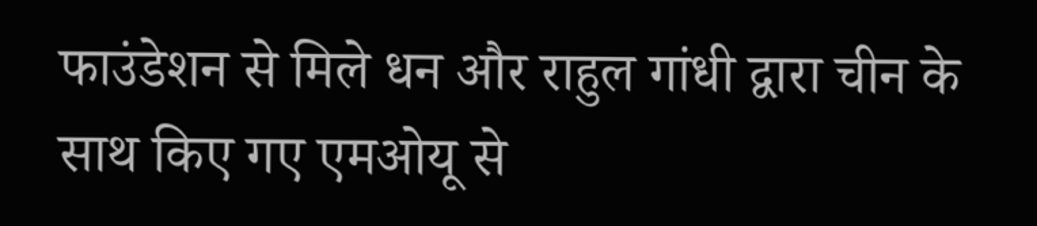फाउंडेशन से मिले धन और राहुल गांधी द्वारा चीन के साथ किए गए एमओयू से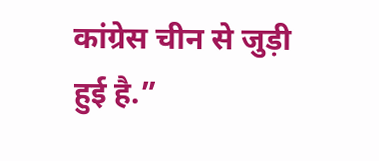कांग्रेस चीन से जुड़ी हुई है.”